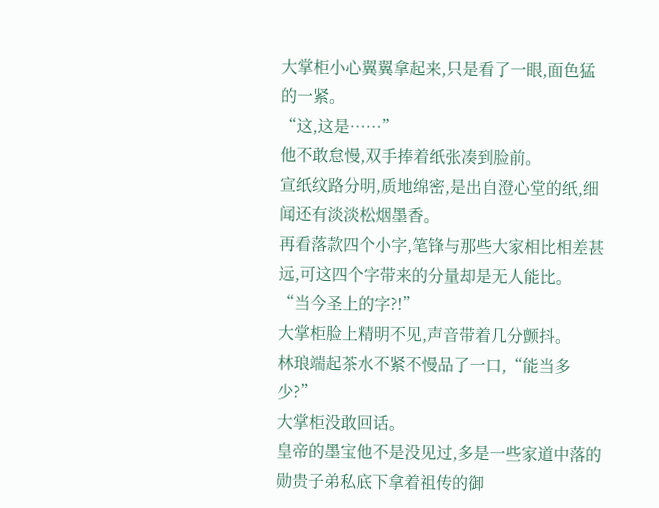大掌柜小心翼翼拿起来,只是看了一眼,面色猛的一紧。
“这,这是……”
他不敢怠慢,双手捧着纸张凑到脸前。
宣纸纹路分明,质地绵密,是出自澄心堂的纸,细闻还有淡淡松烟墨香。
再看落款四个小字,笔锋与那些大家相比相差甚远,可这四个字带来的分量却是无人能比。
“当今圣上的字?!”
大掌柜脸上精明不见,声音带着几分颤抖。
林琅端起茶水不紧不慢品了一口,“能当多少?”
大掌柜没敢回话。
皇帝的墨宝他不是没见过,多是一些家道中落的勋贵子弟私底下拿着祖传的御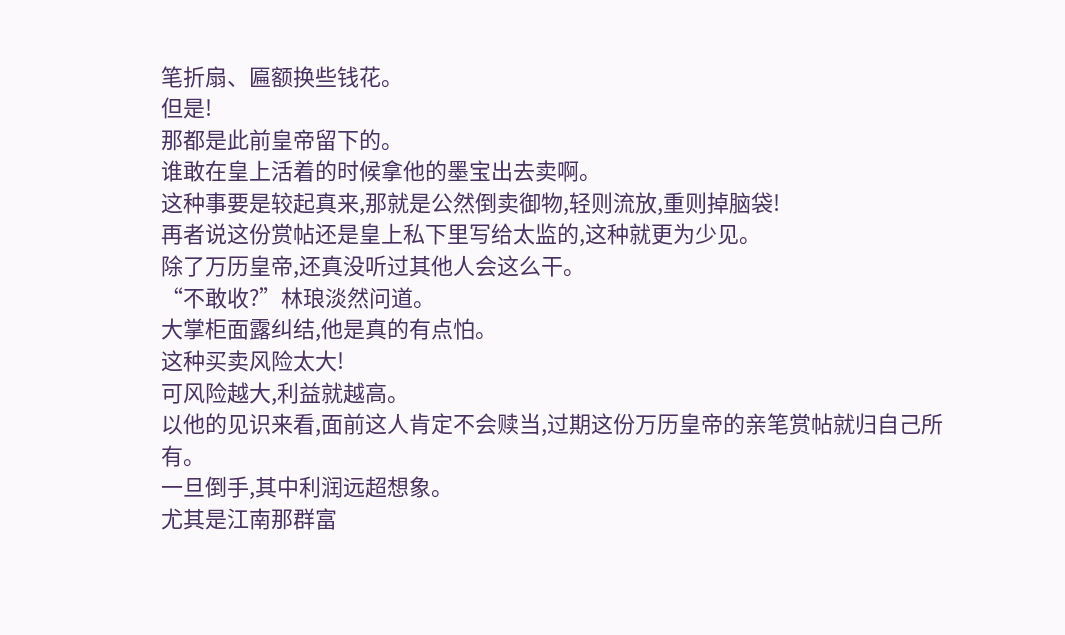笔折扇、匾额换些钱花。
但是!
那都是此前皇帝留下的。
谁敢在皇上活着的时候拿他的墨宝出去卖啊。
这种事要是较起真来,那就是公然倒卖御物,轻则流放,重则掉脑袋!
再者说这份赏帖还是皇上私下里写给太监的,这种就更为少见。
除了万历皇帝,还真没听过其他人会这么干。
“不敢收?”林琅淡然问道。
大掌柜面露纠结,他是真的有点怕。
这种买卖风险太大!
可风险越大,利益就越高。
以他的见识来看,面前这人肯定不会赎当,过期这份万历皇帝的亲笔赏帖就归自己所有。
一旦倒手,其中利润远超想象。
尤其是江南那群富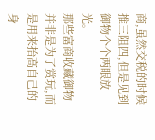商,虽然交税的时候推三阻四,但是见到御物个个两眼放光。
那些富商收藏御物并非是为了赏玩,而是用来抬高自己的身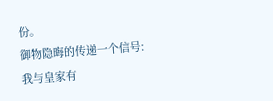份。
御物隐晦的传递一个信号:我与皇家有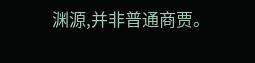渊源,并非普通商贾。